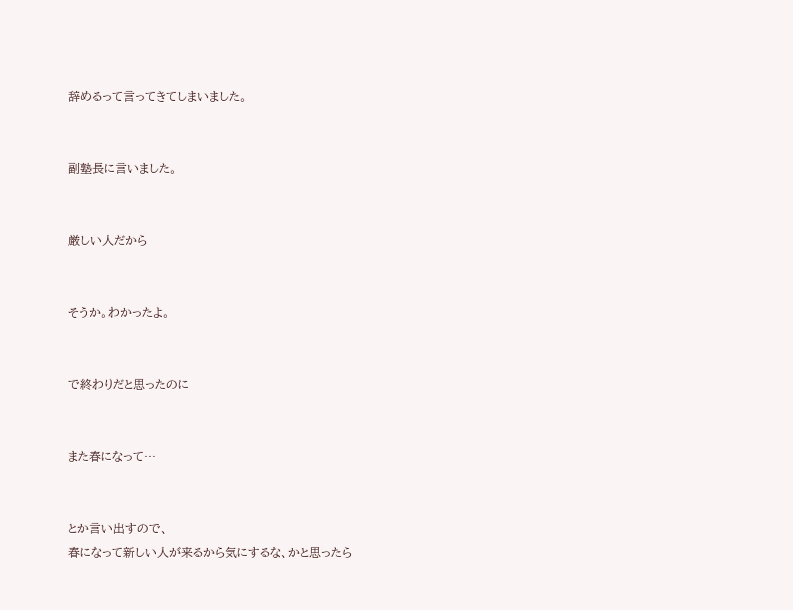辞めるって言ってきてしまいました。


副塾長に言いました。


厳しい人だから


そうか。わかったよ。


で終わりだと思ったのに


また春になって…


とか言い出すので、
春になって新しい人が来るから気にするな、かと思ったら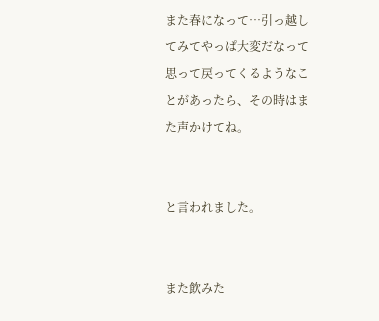また春になって…引っ越してみてやっぱ大変だなって思って戻ってくるようなことがあったら、その時はまた声かけてね。


と言われました。


また飲みた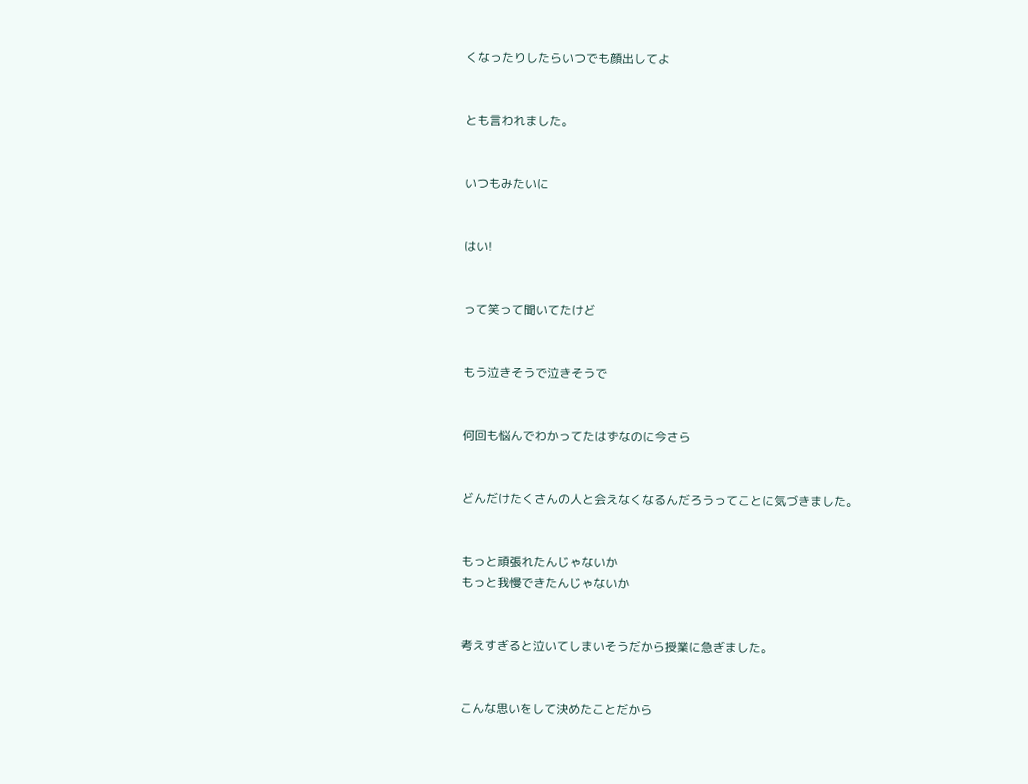くなったりしたらいつでも顔出してよ


とも言われました。


いつもみたいに


はい!


って笑って聞いてたけど


もう泣きそうで泣きそうで


何回も悩んでわかってたはずなのに今さら


どんだけたくさんの人と会えなくなるんだろうってことに気づきました。


もっと頑張れたんじゃないか
もっと我慢できたんじゃないか


考えすぎると泣いてしまいそうだから授業に急ぎました。


こんな思いをして決めたことだから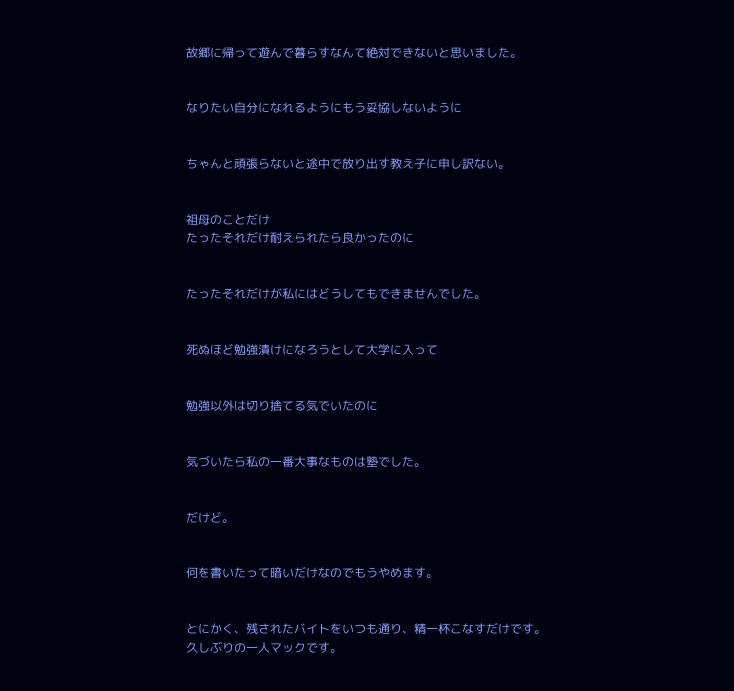故郷に帰って遊んで暮らすなんて絶対できないと思いました。


なりたい自分になれるようにもう妥協しないように


ちゃんと頑張らないと途中で放り出す教え子に申し訳ない。


祖母のことだけ
たったそれだけ耐えられたら良かったのに


たったそれだけが私にはどうしてもできませんでした。


死ぬほど勉強漬けになろうとして大学に入って


勉強以外は切り捨てる気でいたのに


気づいたら私の一番大事なものは塾でした。


だけど。


何を書いたって暗いだけなのでもうやめます。


とにかく、残されたバイトをいつも通り、精一杯こなすだけです。
久しぶりの一人マックです。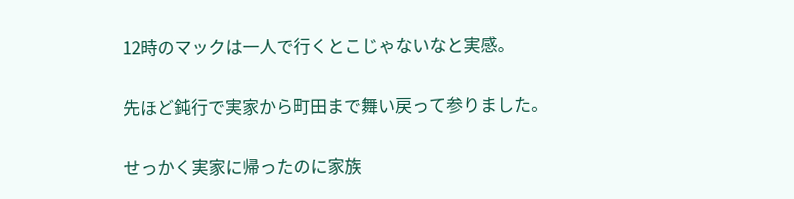12時のマックは一人で行くとこじゃないなと実感。


先ほど鈍行で実家から町田まで舞い戻って参りました。


せっかく実家に帰ったのに家族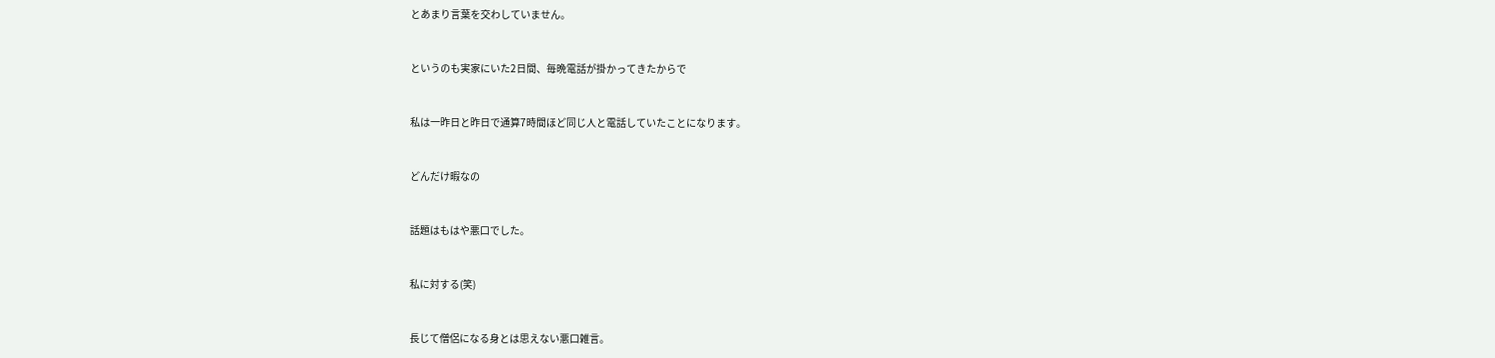とあまり言葉を交わしていません。


というのも実家にいた2日間、毎晩電話が掛かってきたからで


私は一昨日と昨日で通算7時間ほど同じ人と電話していたことになります。


どんだけ暇なの


話題はもはや悪口でした。


私に対する(笑)


長じて僧侶になる身とは思えない悪口雑言。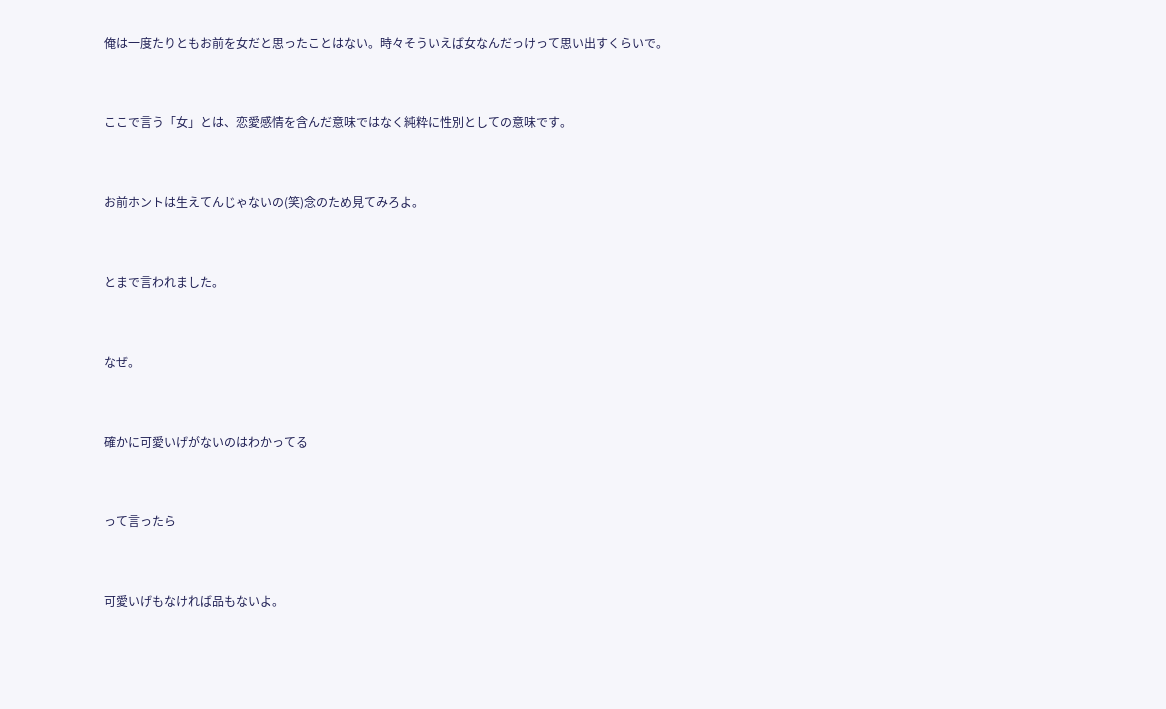俺は一度たりともお前を女だと思ったことはない。時々そういえば女なんだっけって思い出すくらいで。


ここで言う「女」とは、恋愛感情を含んだ意味ではなく純粋に性別としての意味です。


お前ホントは生えてんじゃないの(笑)念のため見てみろよ。


とまで言われました。


なぜ。


確かに可愛いげがないのはわかってる


って言ったら


可愛いげもなければ品もないよ。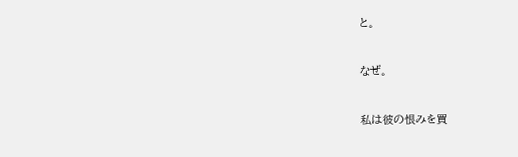と。


なぜ。


私は彼の恨みを買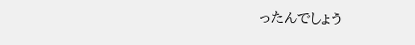ったんでしょう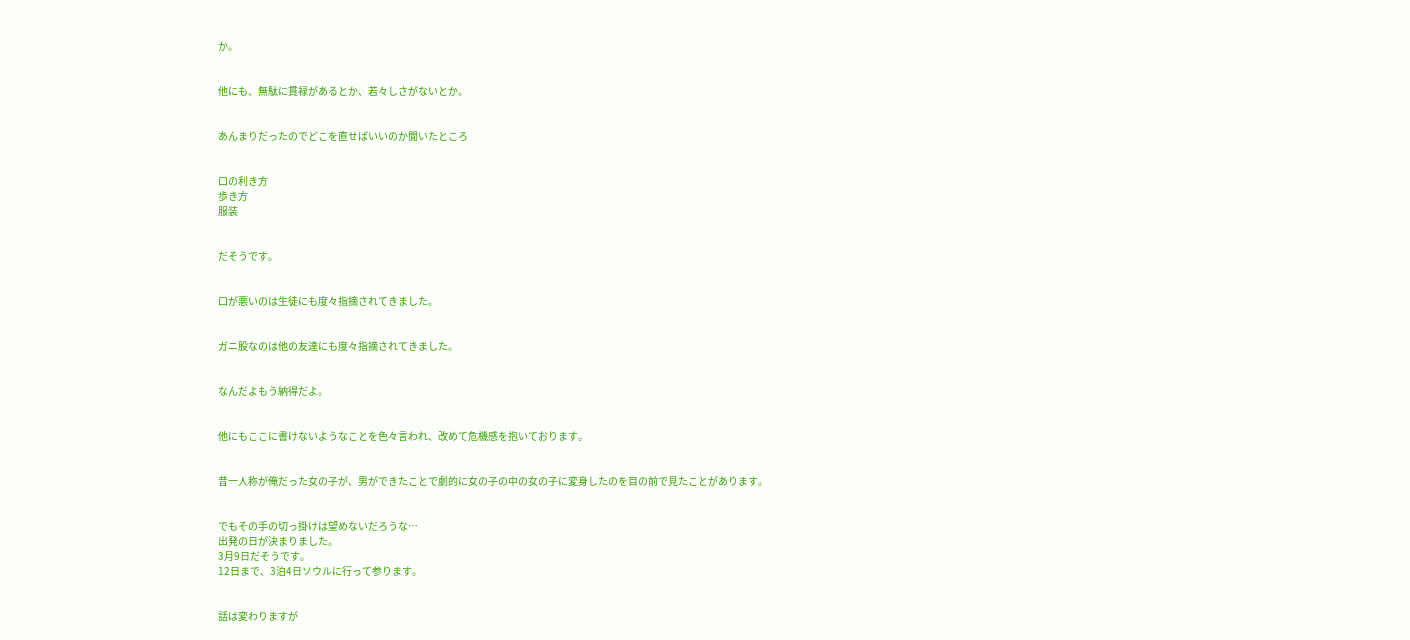か。


他にも、無駄に貫禄があるとか、若々しさがないとか。


あんまりだったのでどこを直せばいいのか聞いたところ


口の利き方
歩き方
服装


だそうです。


口が悪いのは生徒にも度々指摘されてきました。


ガニ股なのは他の友達にも度々指摘されてきました。


なんだよもう納得だよ。


他にもここに書けないようなことを色々言われ、改めて危機感を抱いております。


昔一人称が俺だった女の子が、男ができたことで劇的に女の子の中の女の子に変身したのを目の前で見たことがあります。


でもその手の切っ掛けは望めないだろうな…
出発の日が決まりました。
3月9日だそうです。
12日まで、3泊4日ソウルに行って参ります。


話は変わりますが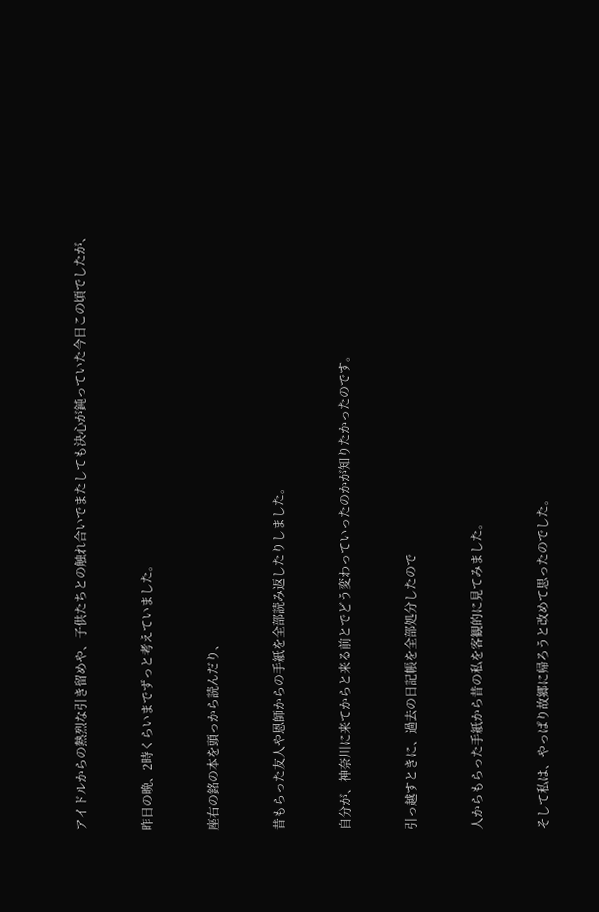アイドルからの熱烈な引き留めや、子供たちとの触れ合いでまたしても決心が鈍っていた今日この頃でしたが、


昨日の晩、2時くらいまでずっと考えていました。


座右の銘の本を頭っから読んだり、


昔もらった友人や恩師からの手紙を全部読み返したりしました。


自分が、神奈川に来てからと来る前とでどう変わっていったのかが知りたかったのです。


引っ越すときに、過去の日記帳を全部処分したので


人からもらった手紙から昔の私を客観的に見てみました。


そして私は、やっぱり故郷に帰ろうと改めて思ったのでした。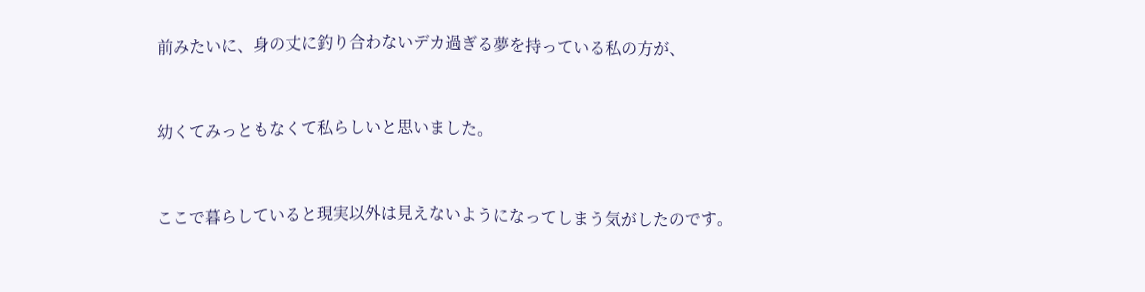前みたいに、身の丈に釣り合わないデカ過ぎる夢を持っている私の方が、


幼くてみっともなくて私らしいと思いました。


ここで暮らしていると現実以外は見えないようになってしまう気がしたのです。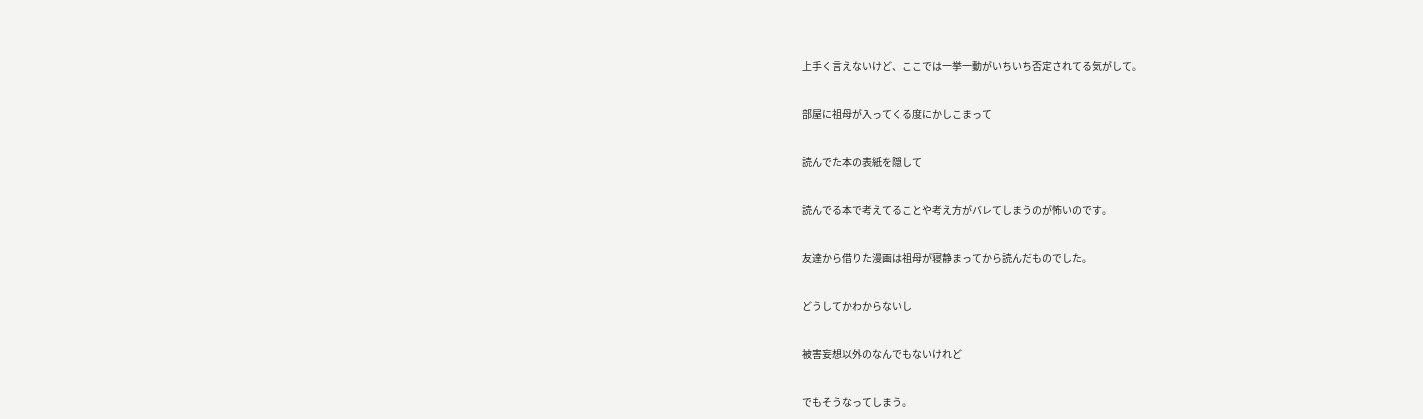上手く言えないけど、ここでは一挙一動がいちいち否定されてる気がして。


部屋に祖母が入ってくる度にかしこまって


読んでた本の表紙を隠して


読んでる本で考えてることや考え方がバレてしまうのが怖いのです。


友達から借りた漫画は祖母が寝静まってから読んだものでした。


どうしてかわからないし


被害妄想以外のなんでもないけれど


でもそうなってしまう。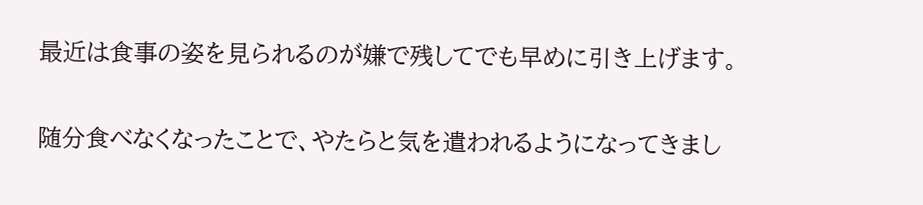最近は食事の姿を見られるのが嫌で残してでも早めに引き上げます。


随分食べなくなったことで、やたらと気を遣われるようになってきまし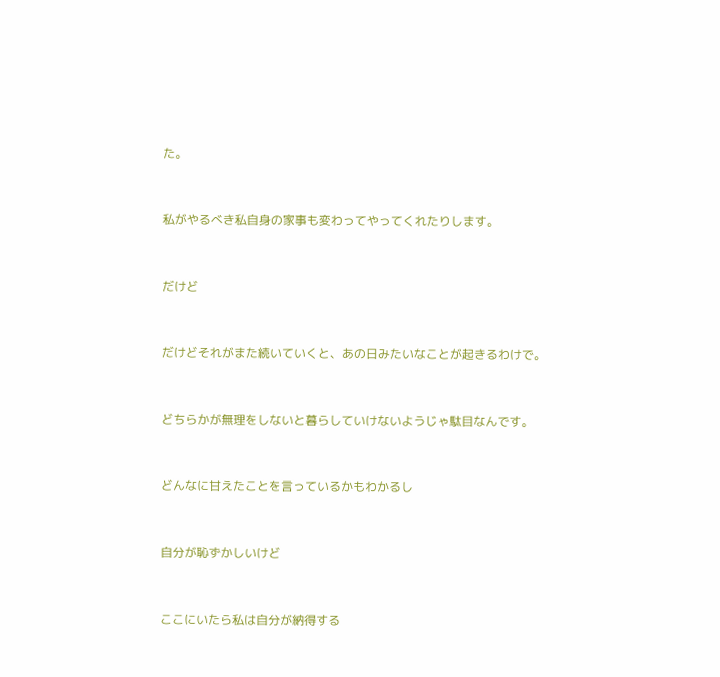た。


私がやるべき私自身の家事も変わってやってくれたりします。


だけど


だけどそれがまた続いていくと、あの日みたいなことが起きるわけで。


どちらかが無理をしないと暮らしていけないようじゃ駄目なんです。


どんなに甘えたことを言っているかもわかるし


自分が恥ずかしいけど


ここにいたら私は自分が納得する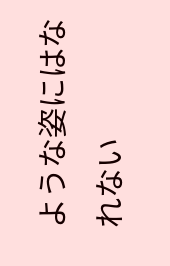ような姿にはなれない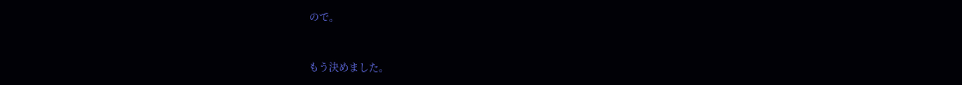ので。


もう決めました。